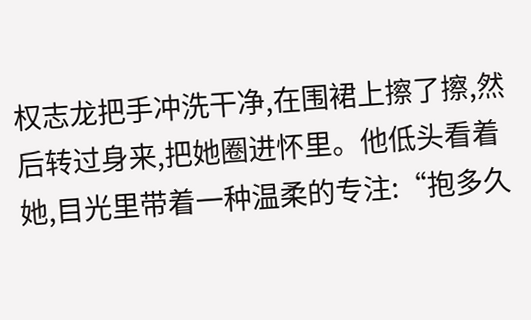权志龙把手冲洗干净,在围裙上擦了擦,然后转过身来,把她圈进怀里。他低头看着她,目光里带着一种温柔的专注:“抱多久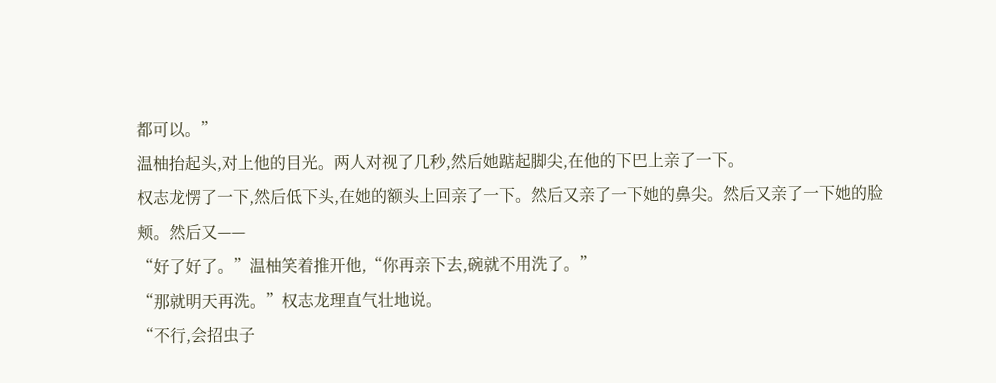都可以。”
温柚抬起头,对上他的目光。两人对视了几秒,然后她踮起脚尖,在他的下巴上亲了一下。
权志龙愣了一下,然后低下头,在她的额头上回亲了一下。然后又亲了一下她的鼻尖。然后又亲了一下她的脸颊。然后又——
“好了好了。”温柚笑着推开他,“你再亲下去,碗就不用洗了。”
“那就明天再洗。”权志龙理直气壮地说。
“不行,会招虫子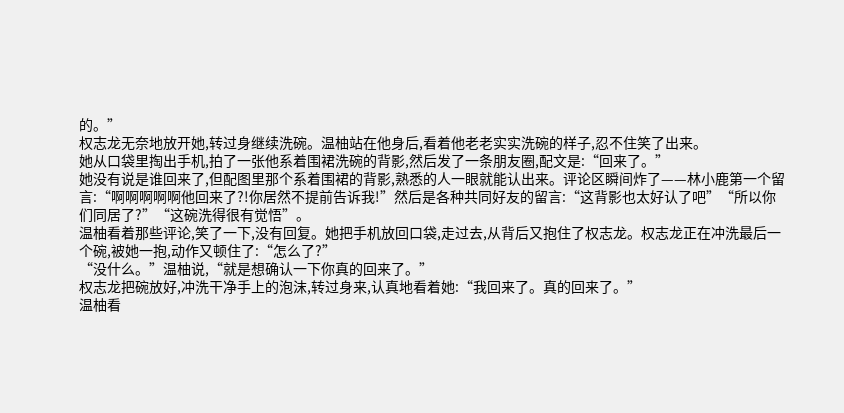的。”
权志龙无奈地放开她,转过身继续洗碗。温柚站在他身后,看着他老老实实洗碗的样子,忍不住笑了出来。
她从口袋里掏出手机,拍了一张他系着围裙洗碗的背影,然后发了一条朋友圈,配文是:“回来了。”
她没有说是谁回来了,但配图里那个系着围裙的背影,熟悉的人一眼就能认出来。评论区瞬间炸了——林小鹿第一个留言:“啊啊啊啊啊他回来了?!你居然不提前告诉我!”然后是各种共同好友的留言:“这背影也太好认了吧”“所以你们同居了?”“这碗洗得很有觉悟”。
温柚看着那些评论,笑了一下,没有回复。她把手机放回口袋,走过去,从背后又抱住了权志龙。权志龙正在冲洗最后一个碗,被她一抱,动作又顿住了:“怎么了?”
“没什么。”温柚说,“就是想确认一下你真的回来了。”
权志龙把碗放好,冲洗干净手上的泡沫,转过身来,认真地看着她:“我回来了。真的回来了。”
温柚看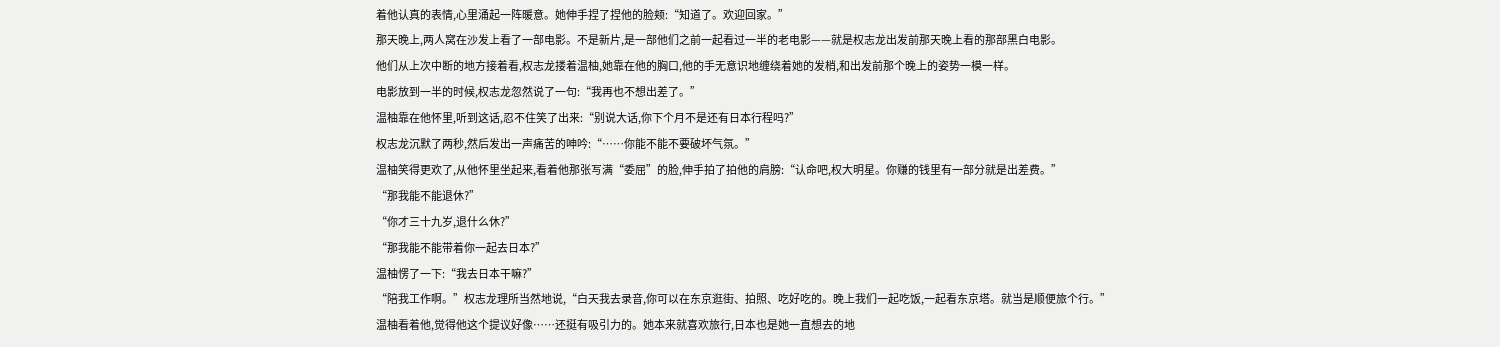着他认真的表情,心里涌起一阵暖意。她伸手捏了捏他的脸颊:“知道了。欢迎回家。”
那天晚上,两人窝在沙发上看了一部电影。不是新片,是一部他们之前一起看过一半的老电影——就是权志龙出发前那天晚上看的那部黑白电影。
他们从上次中断的地方接着看,权志龙搂着温柚,她靠在他的胸口,他的手无意识地缠绕着她的发梢,和出发前那个晚上的姿势一模一样。
电影放到一半的时候,权志龙忽然说了一句:“我再也不想出差了。”
温柚靠在他怀里,听到这话,忍不住笑了出来:“别说大话,你下个月不是还有日本行程吗?”
权志龙沉默了两秒,然后发出一声痛苦的呻吟:“……你能不能不要破坏气氛。”
温柚笑得更欢了,从他怀里坐起来,看着他那张写满“委屈”的脸,伸手拍了拍他的肩膀:“认命吧,权大明星。你赚的钱里有一部分就是出差费。”
“那我能不能退休?”
“你才三十九岁,退什么休?”
“那我能不能带着你一起去日本?”
温柚愣了一下:“我去日本干嘛?”
“陪我工作啊。”权志龙理所当然地说,“白天我去录音,你可以在东京逛街、拍照、吃好吃的。晚上我们一起吃饭,一起看东京塔。就当是顺便旅个行。”
温柚看着他,觉得他这个提议好像……还挺有吸引力的。她本来就喜欢旅行,日本也是她一直想去的地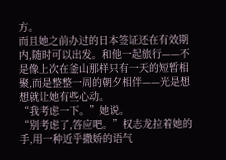方。
而且她之前办过的日本签证还在有效期内,随时可以出发。和他一起旅行——不是像上次在釜山那样只有一天的短暂相聚,而是整整一周的朝夕相伴——光是想想就让她有些心动。
“我考虑一下。”她说。
“别考虑了,答应吧。”权志龙拉着她的手,用一种近乎撒娇的语气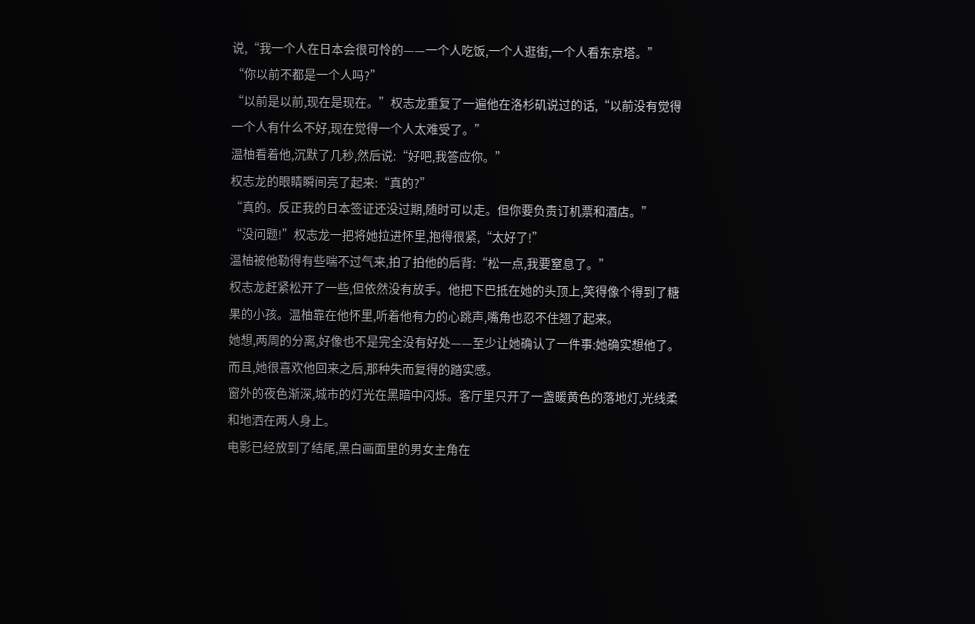说,“我一个人在日本会很可怜的——一个人吃饭,一个人逛街,一个人看东京塔。”
“你以前不都是一个人吗?”
“以前是以前,现在是现在。”权志龙重复了一遍他在洛杉矶说过的话,“以前没有觉得一个人有什么不好,现在觉得一个人太难受了。”
温柚看着他,沉默了几秒,然后说:“好吧,我答应你。”
权志龙的眼睛瞬间亮了起来:“真的?”
“真的。反正我的日本签证还没过期,随时可以走。但你要负责订机票和酒店。”
“没问题!”权志龙一把将她拉进怀里,抱得很紧,“太好了!”
温柚被他勒得有些喘不过气来,拍了拍他的后背:“松一点,我要窒息了。”
权志龙赶紧松开了一些,但依然没有放手。他把下巴抵在她的头顶上,笑得像个得到了糖果的小孩。温柚靠在他怀里,听着他有力的心跳声,嘴角也忍不住翘了起来。
她想,两周的分离,好像也不是完全没有好处——至少让她确认了一件事:她确实想他了。而且,她很喜欢他回来之后,那种失而复得的踏实感。
窗外的夜色渐深,城市的灯光在黑暗中闪烁。客厅里只开了一盏暖黄色的落地灯,光线柔和地洒在两人身上。
电影已经放到了结尾,黑白画面里的男女主角在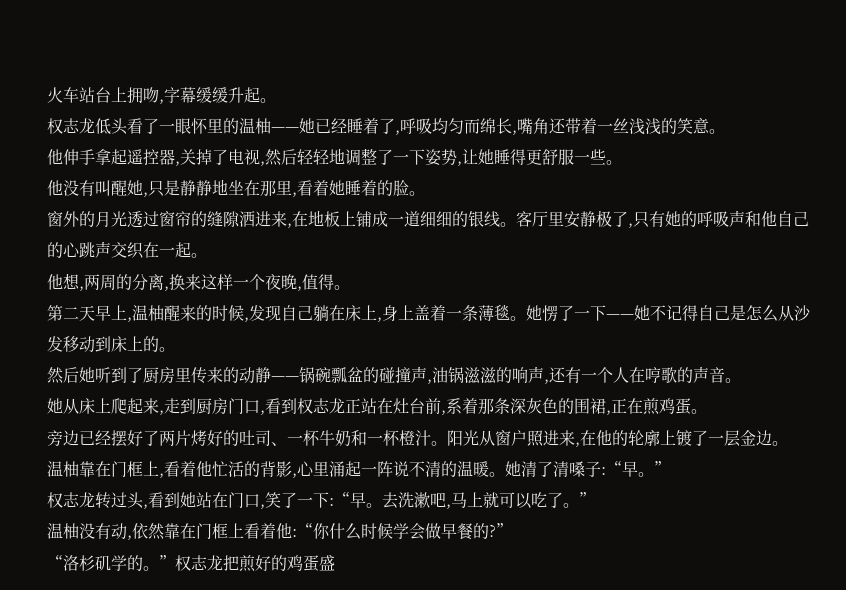火车站台上拥吻,字幕缓缓升起。
权志龙低头看了一眼怀里的温柚——她已经睡着了,呼吸均匀而绵长,嘴角还带着一丝浅浅的笑意。
他伸手拿起遥控器,关掉了电视,然后轻轻地调整了一下姿势,让她睡得更舒服一些。
他没有叫醒她,只是静静地坐在那里,看着她睡着的脸。
窗外的月光透过窗帘的缝隙洒进来,在地板上铺成一道细细的银线。客厅里安静极了,只有她的呼吸声和他自己的心跳声交织在一起。
他想,两周的分离,换来这样一个夜晚,值得。
第二天早上,温柚醒来的时候,发现自己躺在床上,身上盖着一条薄毯。她愣了一下——她不记得自己是怎么从沙发移动到床上的。
然后她听到了厨房里传来的动静——锅碗瓢盆的碰撞声,油锅滋滋的响声,还有一个人在哼歌的声音。
她从床上爬起来,走到厨房门口,看到权志龙正站在灶台前,系着那条深灰色的围裙,正在煎鸡蛋。
旁边已经摆好了两片烤好的吐司、一杯牛奶和一杯橙汁。阳光从窗户照进来,在他的轮廓上镀了一层金边。
温柚靠在门框上,看着他忙活的背影,心里涌起一阵说不清的温暖。她清了清嗓子:“早。”
权志龙转过头,看到她站在门口,笑了一下:“早。去洗漱吧,马上就可以吃了。”
温柚没有动,依然靠在门框上看着他:“你什么时候学会做早餐的?”
“洛杉矶学的。”权志龙把煎好的鸡蛋盛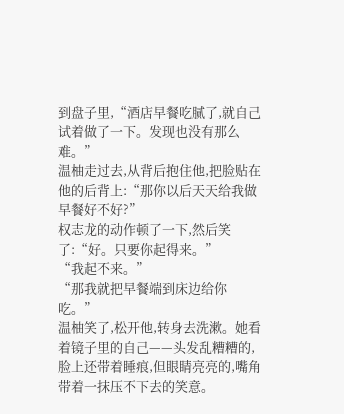到盘子里,“酒店早餐吃腻了,就自己试着做了一下。发现也没有那么难。”
温柚走过去,从背后抱住他,把脸贴在他的后背上:“那你以后天天给我做早餐好不好?”
权志龙的动作顿了一下,然后笑了:“好。只要你起得来。”
“我起不来。”
“那我就把早餐端到床边给你吃。”
温柚笑了,松开他,转身去洗漱。她看着镜子里的自己——头发乱糟糟的,脸上还带着睡痕,但眼睛亮亮的,嘴角带着一抹压不下去的笑意。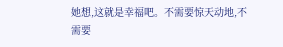她想,这就是幸福吧。不需要惊天动地,不需要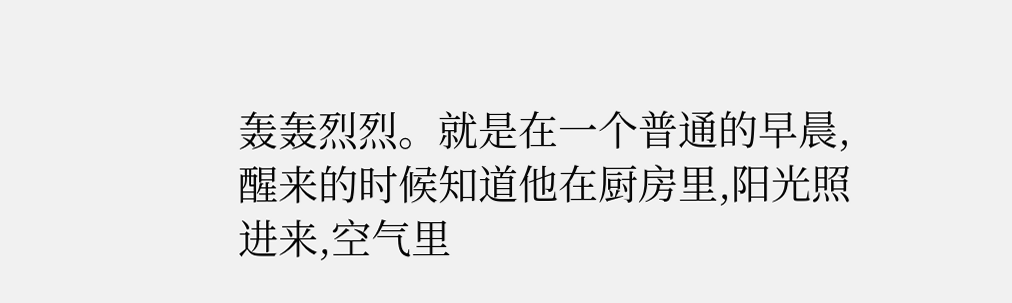轰轰烈烈。就是在一个普通的早晨,醒来的时候知道他在厨房里,阳光照进来,空气里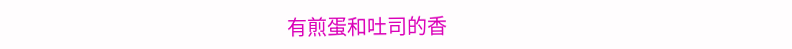有煎蛋和吐司的香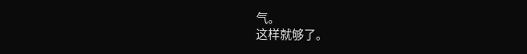气。
这样就够了。